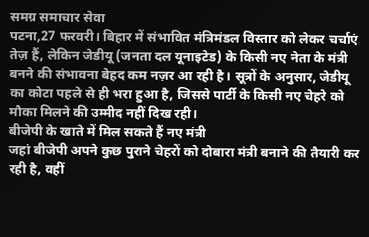समग्र समाचार सेवा
पटना,27 फरवरी। बिहार में संभावित मंत्रिमंडल विस्तार को लेकर चर्चाएं तेज़ हैं, लेकिन जेडीयू (जनता दल यूनाइटेड) के किसी नए नेता के मंत्री बनने की संभावना बेहद कम नज़र आ रही है। सूत्रों के अनुसार, जेडीयू का कोटा पहले से ही भरा हुआ है, जिससे पार्टी के किसी नए चेहरे को मौका मिलने की उम्मीद नहीं दिख रही।
बीजेपी के खाते में मिल सकते हैं नए मंत्री
जहां बीजेपी अपने कुछ पुराने चेहरों को दोबारा मंत्री बनाने की तैयारी कर रही है, वहीं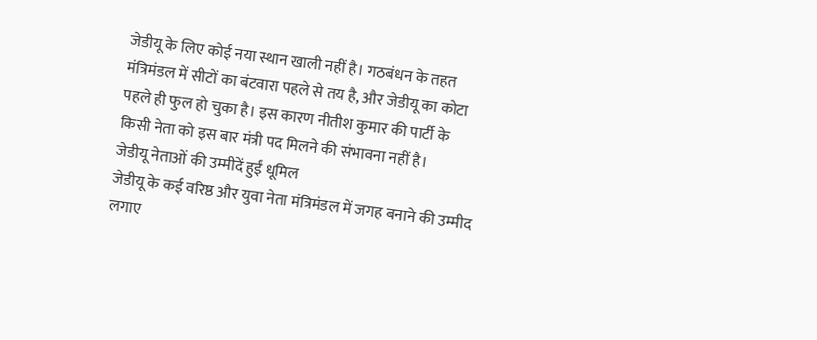जेडीयू के लिए कोई नया स्थान खाली नहीं है। गठबंधन के तहत मंत्रिमंडल में सीटों का बंटवारा पहले से तय है, और जेडीयू का कोटा पहले ही फुल हो चुका है। इस कारण नीतीश कुमार की पार्टी के किसी नेता को इस बार मंत्री पद मिलने की संभावना नहीं है।
जेडीयू नेताओं की उम्मीदें हुईं धूमिल
जेडीयू के कई वरिष्ठ और युवा नेता मंत्रिमंडल में जगह बनाने की उम्मीद लगाए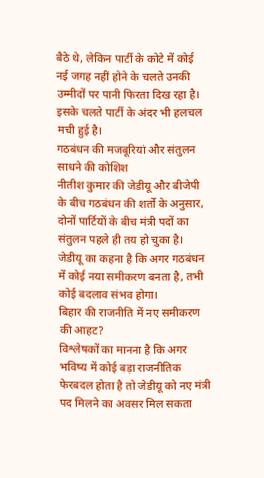बैठे थे, लेकिन पार्टी के कोटे में कोई नई जगह नहीं होने के चलते उनकी उम्मीदों पर पानी फिरता दिख रहा है। इसके चलते पार्टी के अंदर भी हलचल मची हुई है।
गठबंधन की मजबूरियां और संतुलन साधने की कोशिश
नीतीश कुमार की जेडीयू और बीजेपी के बीच गठबंधन की शर्तों के अनुसार, दोनों पार्टियों के बीच मंत्री पदों का संतुलन पहले ही तय हो चुका है। जेडीयू का कहना है कि अगर गठबंधन में कोई नया समीकरण बनता है, तभी कोई बदलाव संभव होगा।
बिहार की राजनीति में नए समीकरण की आहट?
विश्लेषकों का मानना है कि अगर भविष्य में कोई बड़ा राजनीतिक फेरबदल होता है तो जेडीयू को नए मंत्री पद मिलने का अवसर मिल सकता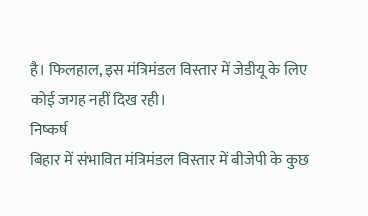है। फिलहाल, इस मंत्रिमंडल विस्तार में जेडीयू के लिए कोई जगह नहीं दिख रही।
निष्कर्ष
बिहार में संभावित मंत्रिमंडल विस्तार में बीजेपी के कुछ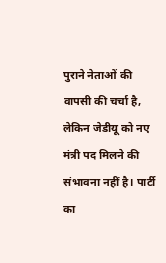पुराने नेताओं की वापसी की चर्चा है, लेकिन जेडीयू को नए मंत्री पद मिलने की संभावना नहीं है। पार्टी का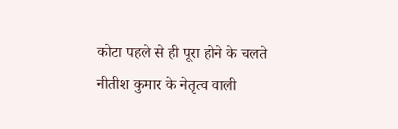कोटा पहले से ही पूरा होने के चलते नीतीश कुमार के नेतृत्व वाली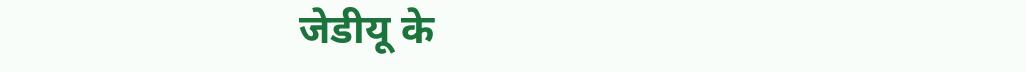जेडीयू के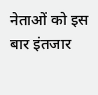नेताओं को इस बार इंतजार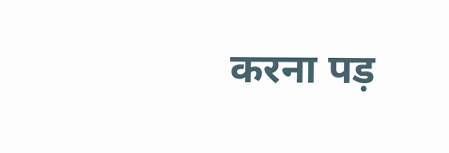करना पड़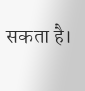सकता है।